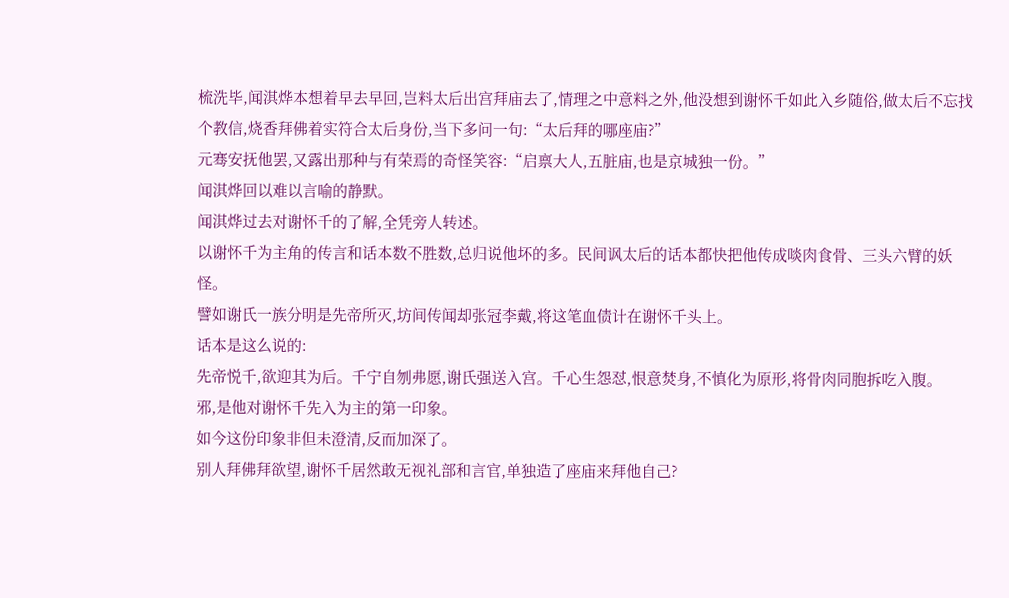梳洗毕,闻淇烨本想着早去早回,岂料太后出宫拜庙去了,情理之中意料之外,他没想到谢怀千如此入乡随俗,做太后不忘找个教信,烧香拜佛着实符合太后身份,当下多问一句:“太后拜的哪座庙?”
元骞安抚他罢,又露出那种与有荣焉的奇怪笑容:“启禀大人,五脏庙,也是京城独一份。”
闻淇烨回以难以言喻的静默。
闻淇烨过去对谢怀千的了解,全凭旁人转述。
以谢怀千为主角的传言和话本数不胜数,总归说他坏的多。民间讽太后的话本都快把他传成啖肉食骨、三头六臂的妖怪。
譬如谢氏一族分明是先帝所灭,坊间传闻却张冠李戴,将这笔血债计在谢怀千头上。
话本是这么说的:
先帝悦千,欲迎其为后。千宁自刎弗愿,谢氏强送入宫。千心生怨怼,恨意焚身,不慎化为原形,将骨肉同胞拆吃入腹。
邪,是他对谢怀千先入为主的第一印象。
如今这份印象非但未澄清,反而加深了。
别人拜佛拜欲望,谢怀千居然敢无视礼部和言官,单独造了座庙来拜他自己?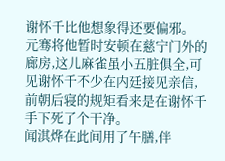谢怀千比他想象得还要偏邪。
元骞将他暂时安顿在慈宁门外的廊房,这儿麻雀虽小五脏俱全,可见谢怀千不少在内廷接见亲信,前朝后寝的规矩看来是在谢怀千手下死了个干净。
闻淇烨在此间用了午膳,伴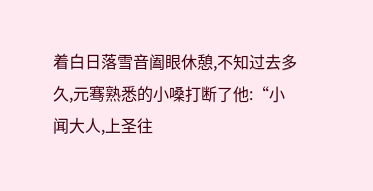着白日落雪音阖眼休憩,不知过去多久,元骞熟悉的小嗓打断了他:“小闻大人,上圣往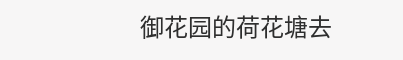御花园的荷花塘去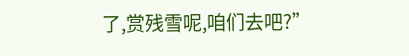了,赏残雪呢,咱们去吧?”